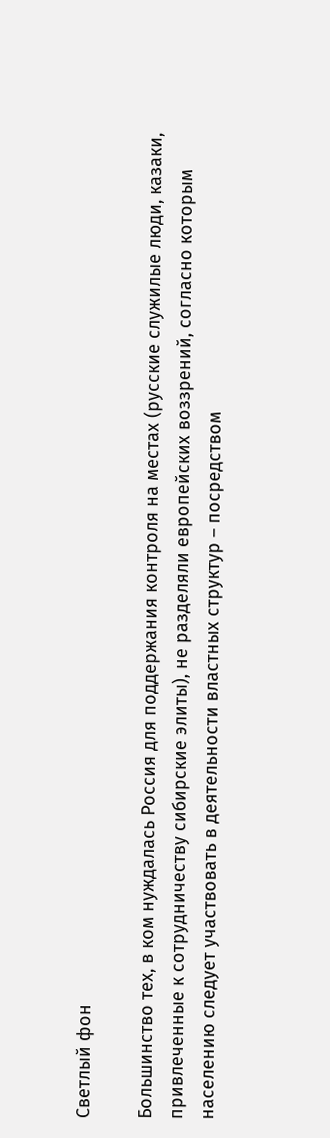Светлый фон

Большинство тех, в ком нуждалась Россия для поддержания контроля на местах (русские служилые люди, казаки, привлеченные к сотрудничеству сибирские элиты), не разделяли европейских воззрений, согласно которым населению следует участвовать в деятельности властных структур – посредством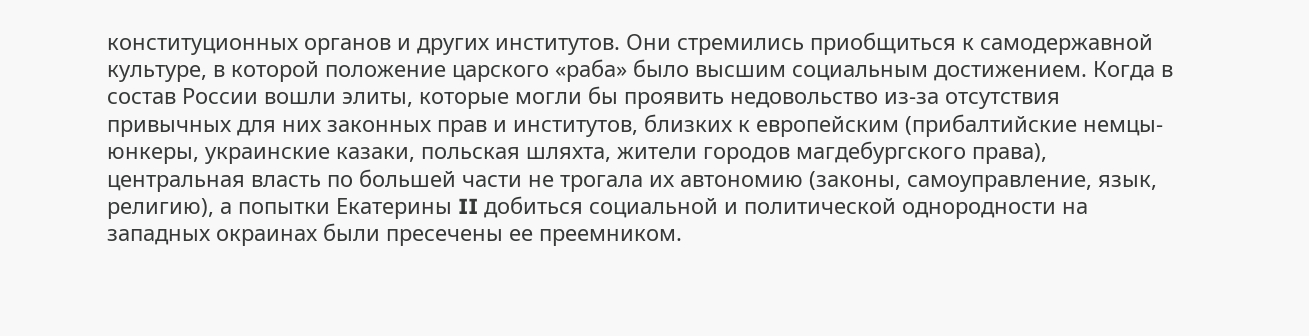конституционных органов и других институтов. Они стремились приобщиться к самодержавной культуре, в которой положение царского «раба» было высшим социальным достижением. Когда в состав России вошли элиты, которые могли бы проявить недовольство из-за отсутствия привычных для них законных прав и институтов, близких к европейским (прибалтийские немцы-юнкеры, украинские казаки, польская шляхта, жители городов магдебургского права), центральная власть по большей части не трогала их автономию (законы, самоуправление, язык, религию), а попытки Екатерины II добиться социальной и политической однородности на западных окраинах были пресечены ее преемником.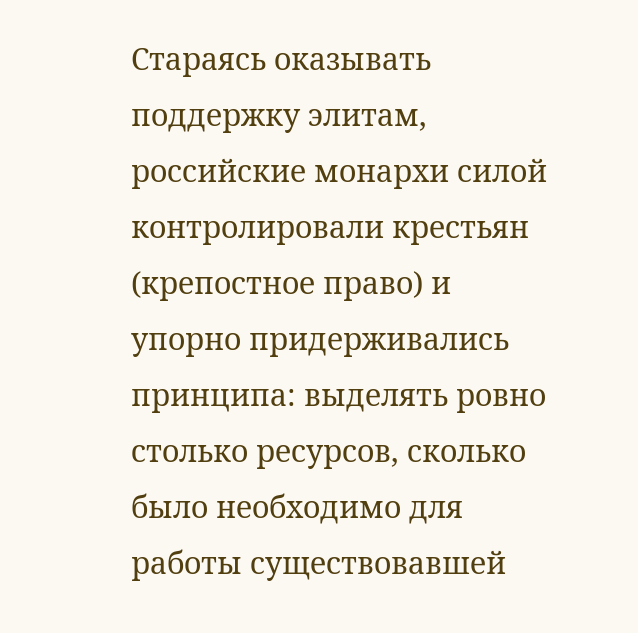Стараясь оказывать поддержку элитам, российские монархи силой контролировали крестьян (крепостное право) и упорно придерживались принципа: выделять ровно столько ресурсов, сколько было необходимо для работы существовавшей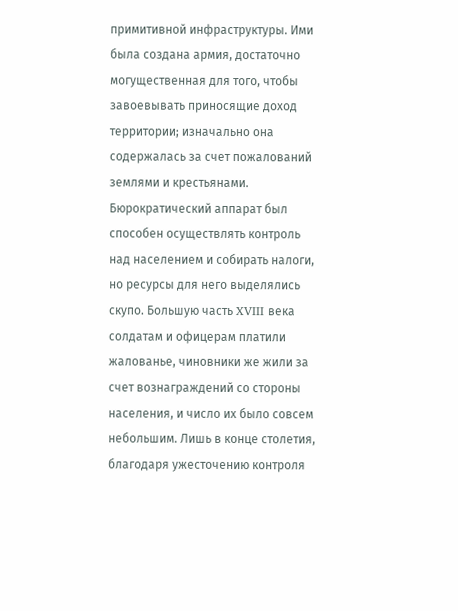примитивной инфраструктуры. Ими была создана армия, достаточно могущественная для того, чтобы завоевывать приносящие доход территории; изначально она содержалась за счет пожалований землями и крестьянами. Бюрократический аппарат был способен осуществлять контроль над населением и собирать налоги, но ресурсы для него выделялись скупо. Большую часть XVIII века солдатам и офицерам платили жалованье, чиновники же жили за счет вознаграждений со стороны населения, и число их было совсем небольшим. Лишь в конце столетия, благодаря ужесточению контроля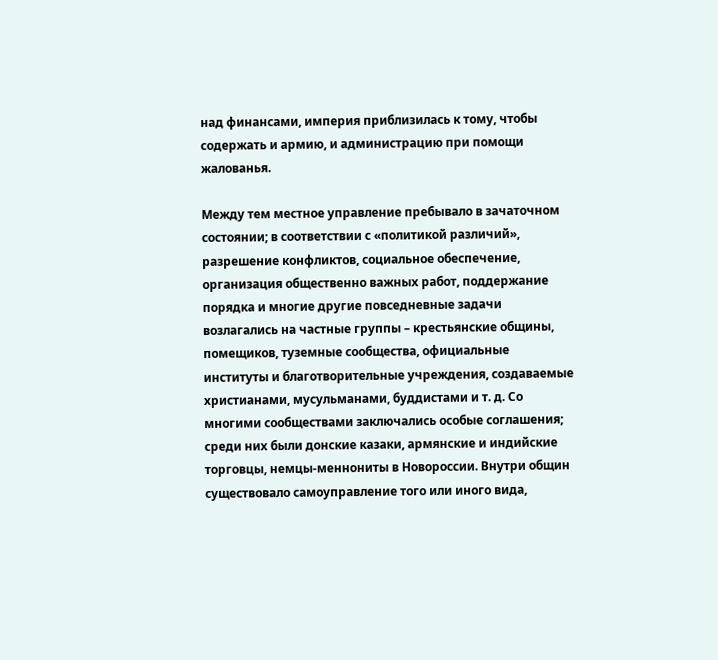над финансами, империя приблизилась к тому, чтобы содержать и армию, и администрацию при помощи жалованья.

Между тем местное управление пребывало в зачаточном состоянии; в соответствии с «политикой различий», разрешение конфликтов, социальное обеспечение, организация общественно важных работ, поддержание порядка и многие другие повседневные задачи возлагались на частные группы – крестьянские общины, помещиков, туземные сообщества, официальные институты и благотворительные учреждения, создаваемые христианами, мусульманами, буддистами и т. д. Со многими сообществами заключались особые соглашения; среди них были донские казаки, армянские и индийские торговцы, немцы-меннониты в Новороссии. Внутри общин существовало самоуправление того или иного вида,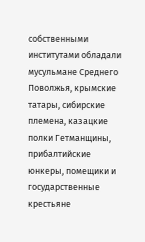собственными институтами обладали мусульмане Среднего Поволжья, крымские татары, сибирские племена, казацкие полки Гетманщины, прибалтийские юнкеры, помещики и государственные крестьяне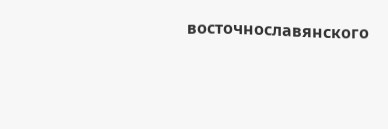восточнославянского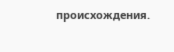происхождения.